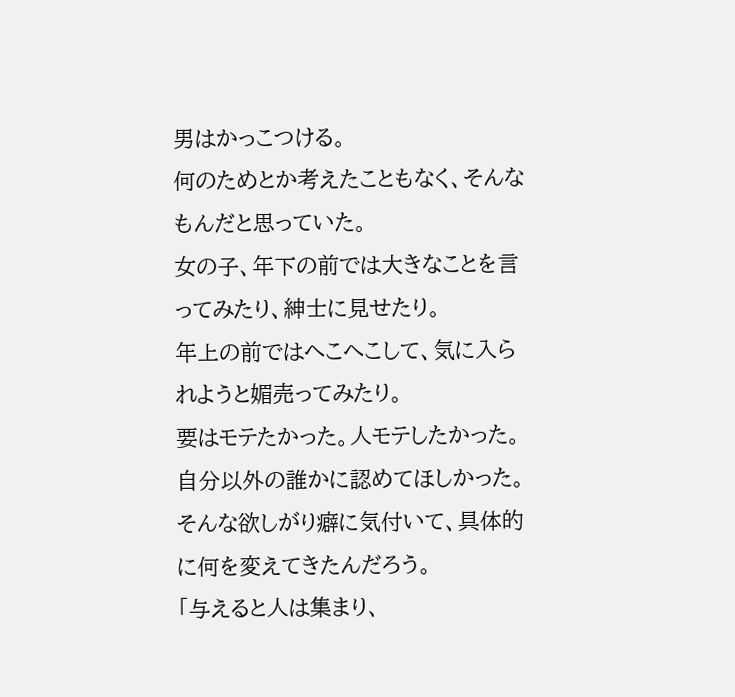男はかっこつける。
何のためとか考えたこともなく、そんなもんだと思っていた。
女の子、年下の前では大きなことを言ってみたり、紳士に見せたり。
年上の前ではへこへこして、気に入られようと媚売ってみたり。
要はモテたかった。人モテしたかった。自分以外の誰かに認めてほしかった。
そんな欲しがり癖に気付いて、具体的に何を変えてきたんだろう。
「与えると人は集まり、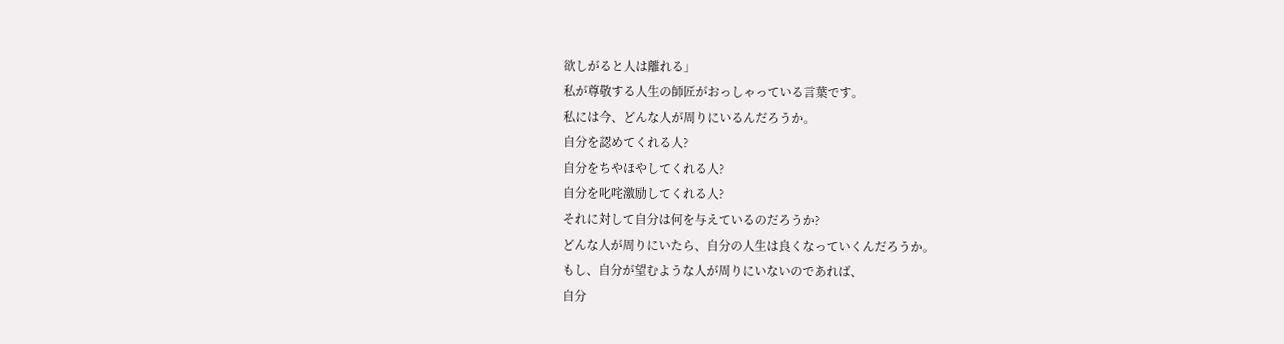欲しがると人は離れる」
私が尊敬する人生の師匠がおっしゃっている言葉です。
私には今、どんな人が周りにいるんだろうか。
自分を認めてくれる人?
自分をちやほやしてくれる人?
自分を叱咤激励してくれる人?
それに対して自分は何を与えているのだろうか?
どんな人が周りにいたら、自分の人生は良くなっていくんだろうか。
もし、自分が望むような人が周りにいないのであれば、
自分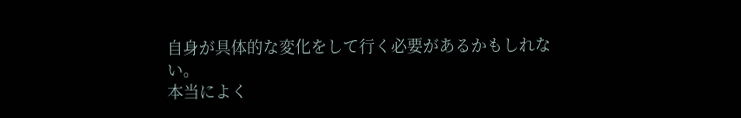自身が具体的な変化をして行く必要があるかもしれない。
本当によく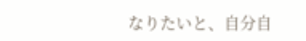なりたいと、自分自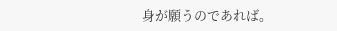身が願うのであれば。